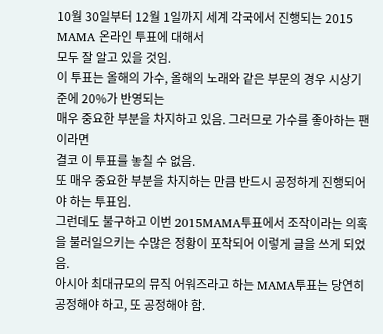10월 30일부터 12월 1일까지 세계 각국에서 진행되는 2015 MAMA 온라인 투표에 대해서
모두 잘 알고 있을 것임.
이 투표는 올해의 가수, 올해의 노래와 같은 부문의 경우 시상기준에 20%가 반영되는
매우 중요한 부분을 차지하고 있음. 그러므로 가수를 좋아하는 팬이라면
결코 이 투표를 놓칠 수 없음.
또 매우 중요한 부분을 차지하는 만큼 반드시 공정하게 진행되어야 하는 투표임.
그런데도 불구하고 이번 2015MAMA투표에서 조작이라는 의혹을 불러일으키는 수많은 정황이 포착되어 이렇게 글을 쓰게 되었음.
아시아 최대규모의 뮤직 어워즈라고 하는 MAMA투표는 당연히 공정해야 하고, 또 공정해야 함.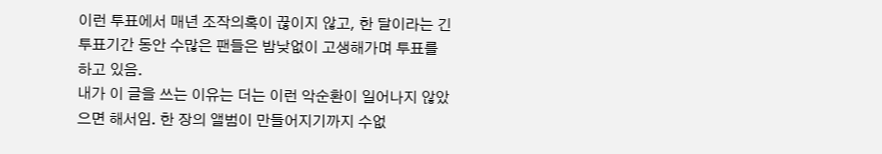이런 투표에서 매년 조작의혹이 끊이지 않고, 한 달이라는 긴 투표기간 동안 수많은 팬들은 밤낮없이 고생해가며 투표를 하고 있음.
내가 이 글을 쓰는 이유는 더는 이런 악순환이 일어나지 않았으면 해서임. 한 장의 앨범이 만들어지기까지 수없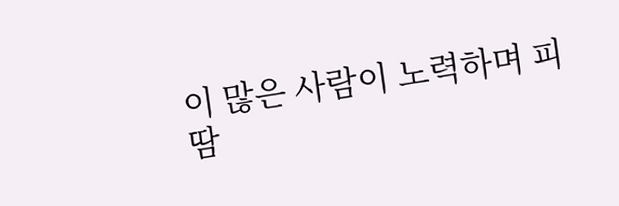이 많은 사람이 노력하며 피땀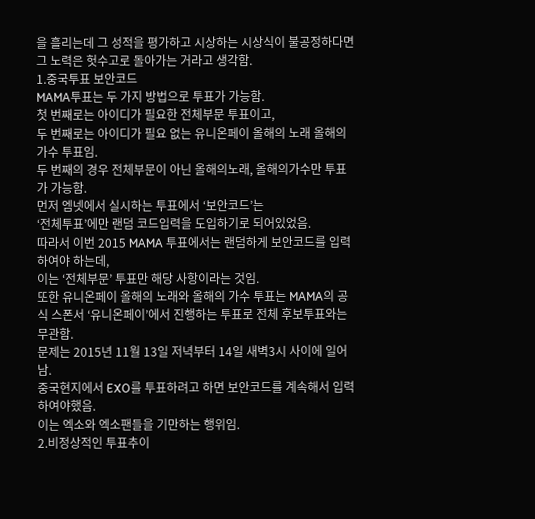을 흘리는데 그 성적을 평가하고 시상하는 시상식이 불공정하다면 그 노력은 헛수고로 돌아가는 거라고 생각함.
1.중국투표 보안코드
MAMA투표는 두 가지 방법으로 투표가 가능함.
첫 번째로는 아이디가 필요한 전체부문 투표이고,
두 번째로는 아이디가 필요 없는 유니온페이 올해의 노래 올해의 가수 투표임.
두 번째의 경우 전체부문이 아닌 올해의노래, 올해의가수만 투표가 가능함.
먼저 엠넷에서 실시하는 투표에서 ‘보안코드’는
‘전체투표’에만 랜덤 코드입력을 도입하기로 되어있었음.
따라서 이번 2015 MAMA 투표에서는 랜덤하게 보안코드를 입력하여야 하는데,
이는 ‘전체부문’ 투표만 해당 사항이라는 것임.
또한 유니온페이 올해의 노래와 올해의 가수 투표는 MAMA의 공식 스폰서 ‘유니온페이’에서 진행하는 투표로 전체 후보투표와는 무관함.
문제는 2015년 11월 13일 저녁부터 14일 새벽3시 사이에 일어남.
중국현지에서 EXO를 투표하려고 하면 보안코드를 계속해서 입력하여야했음.
이는 엑소와 엑소팬들을 기만하는 행위임.
2.비정상적인 투표추이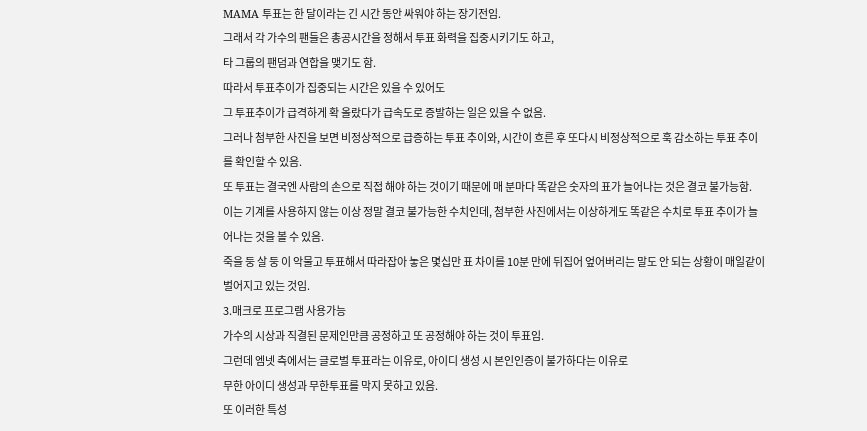MAMA 투표는 한 달이라는 긴 시간 동안 싸워야 하는 장기전임.
그래서 각 가수의 팬들은 총공시간을 정해서 투표 화력을 집중시키기도 하고,
타 그룹의 팬덤과 연합을 맺기도 함.
따라서 투표추이가 집중되는 시간은 있을 수 있어도
그 투표추이가 급격하게 확 올랐다가 급속도로 증발하는 일은 있을 수 없음.
그러나 첨부한 사진을 보면 비정상적으로 급증하는 투표 추이와, 시간이 흐른 후 또다시 비정상적으로 훅 감소하는 투표 추이를 확인할 수 있음.
또 투표는 결국엔 사람의 손으로 직접 해야 하는 것이기 때문에 매 분마다 똑같은 숫자의 표가 늘어나는 것은 결코 불가능함.
이는 기계를 사용하지 않는 이상 정말 결코 불가능한 수치인데, 첨부한 사진에서는 이상하게도 똑같은 수치로 투표 추이가 늘어나는 것을 볼 수 있음.
죽을 둥 살 둥 이 악물고 투표해서 따라잡아 놓은 몇십만 표 차이를 10분 만에 뒤집어 엎어버리는 말도 안 되는 상황이 매일같이 벌어지고 있는 것임.
3.매크로 프로그램 사용가능
가수의 시상과 직결된 문제인만큼 공정하고 또 공정해야 하는 것이 투표임.
그런데 엠넷 측에서는 글로벌 투표라는 이유로, 아이디 생성 시 본인인증이 불가하다는 이유로
무한 아이디 생성과 무한투표를 막지 못하고 있음.
또 이러한 특성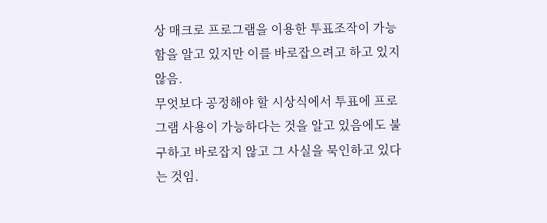상 매크로 프로그램을 이용한 투표조작이 가능함을 알고 있지만 이를 바로잡으려고 하고 있지 않음.
무엇보다 공정해야 할 시상식에서 투표에 프로그램 사용이 가능하다는 것을 알고 있음에도 불구하고 바로잡지 않고 그 사실을 묵인하고 있다는 것임.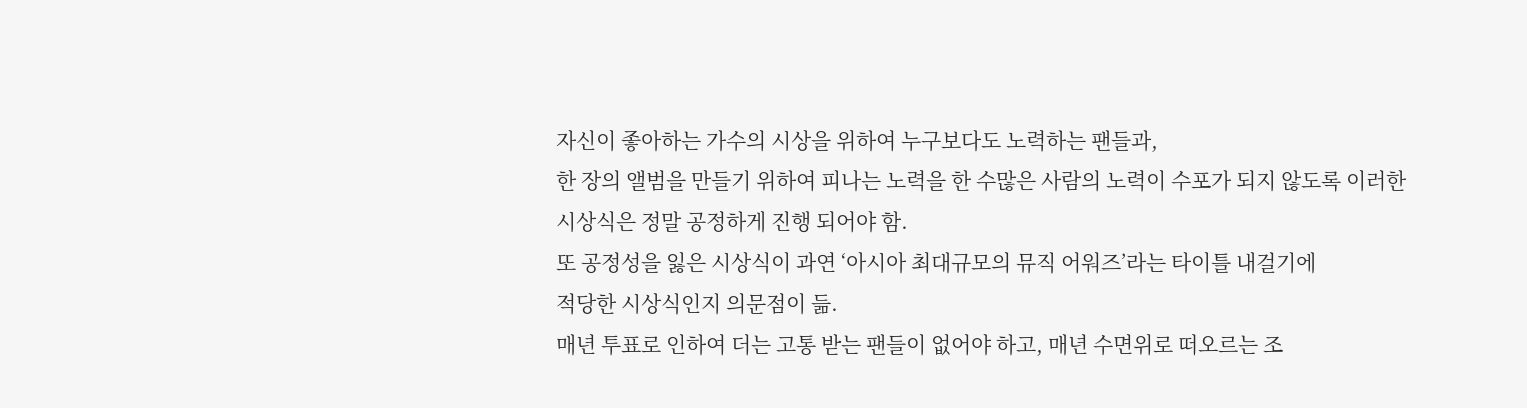자신이 좋아하는 가수의 시상을 위하여 누구보다도 노력하는 팬들과,
한 장의 앨범을 만들기 위하여 피나는 노력을 한 수많은 사람의 노력이 수포가 되지 않도록 이러한 시상식은 정말 공정하게 진행 되어야 함.
또 공정성을 잃은 시상식이 과연 ‘아시아 최대규모의 뮤직 어워즈’라는 타이틀 내걸기에
적당한 시상식인지 의문점이 듦.
매년 투표로 인하여 더는 고통 받는 팬들이 없어야 하고, 매년 수면위로 떠오르는 조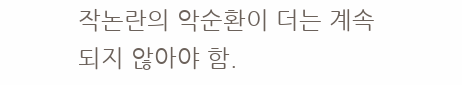작논란의 악순환이 더는 계속되지 않아야 함.